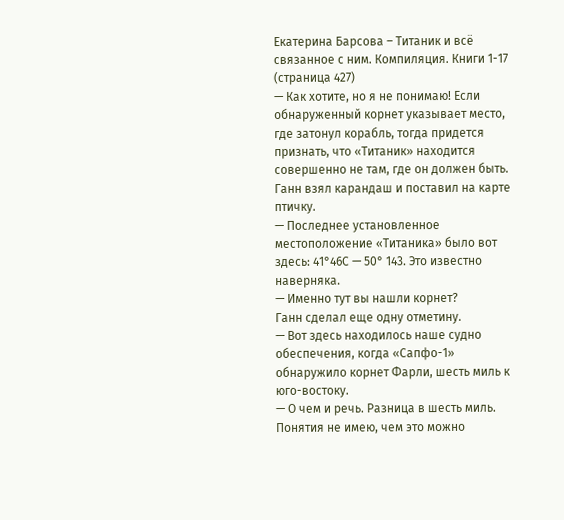Екатерина Барсова – Титаник и всё связанное с ним. Компиляция. Книги 1-17 (страница 427)
— Как хотите, но я не понимаю! Если обнаруженный корнет указывает место, где затонул корабль, тогда придется признать, что «Титаник» находится совершенно не там, где он должен быть.
Ганн взял карандаш и поставил на карте птичку.
— Последнее установленное местоположение «Титаника» было вот здесь: 41°46С — 50° 143. Это известно наверняка.
— Именно тут вы нашли корнет?
Ганн сделал еще одну отметину.
— Вот здесь находилось наше судно обеспечения, когда «Сапфо-1» обнаружило корнет Фарли, шесть миль к юго-востоку.
— О чем и речь. Разница в шесть миль. Понятия не имею, чем это можно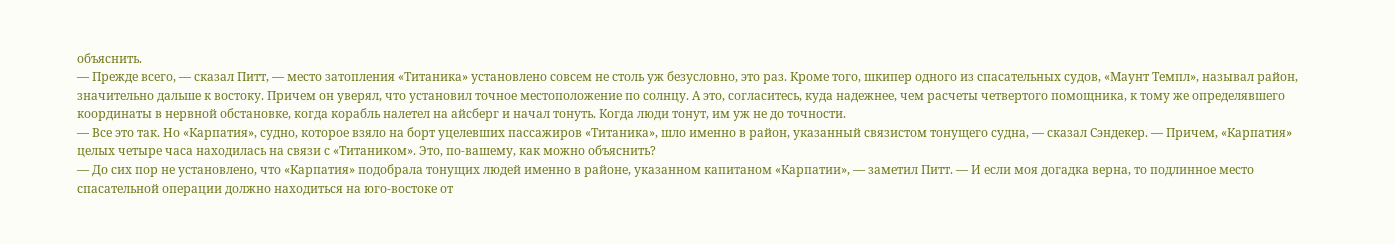объяснить.
— Прежде всего, — сказал Питт, — место затопления «Титаника» установлено совсем не столь уж безусловно, это раз. Кроме того, шкипер одного из спасательных судов, «Маунт Темпл», называл район, значительно дальше к востоку. Причем он уверял, что установил точное местоположение по солнцу. А это, согласитесь, куда надежнее, чем расчеты четвертого помощника, к тому же определявшего координаты в нервной обстановке, когда корабль налетел на айсберг и начал тонуть. Когда люди тонут, им уж не до точности.
— Все это так. Но «Карпатия», судно, которое взяло на борт уцелевших пассажиров «Титаника», шло именно в район, указанный связистом тонущего судна, — сказал Сэндекер. — Причем, «Карпатия» целых четыре часа находилась на связи с «Титаником». Это, по-вашему, как можно объяснить?
— До сих пор не установлено, что «Карпатия» подобрала тонущих людей именно в районе, указанном капитаном «Карпатии», — заметил Питт. — И если моя догадка верна, то подлинное место спасательной операции должно находиться на юго-востоке от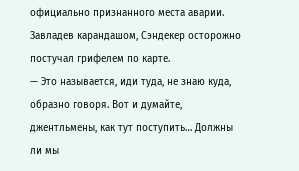официально признанного места аварии.
Завладев карандашом, Сэндекер осторожно постучал грифелем по карте.
— Это называется, иди туда, не знаю куда, образно говоря. Вот и думайте, джентльмены, как тут поступить… Должны ли мы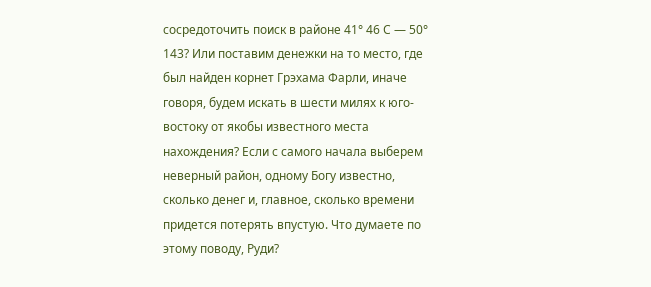сосредоточить поиск в районе 41° 46 С — 50° 143? Или поставим денежки на то место, где был найден корнет Грэхама Фарли, иначе говоря, будем искать в шести милях к юго-востоку от якобы известного места нахождения? Если с самого начала выберем неверный район, одному Богу известно, сколько денег и, главное, сколько времени придется потерять впустую. Что думаете по этому поводу, Руди?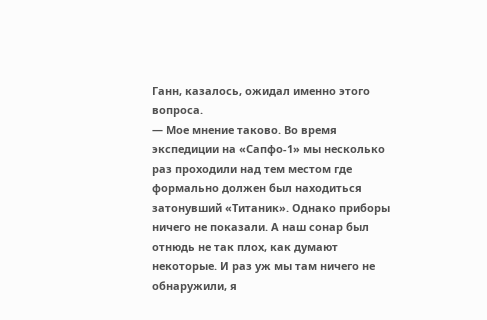Ганн, казалось, ожидал именно этого вопроса.
— Мое мнение таково. Во время экспедиции на «Сапфо-1» мы несколько раз проходили над тем местом где формально должен был находиться затонувший «Титаник». Однако приборы ничего не показали. А наш сонар был отнюдь не так плох, как думают некоторые. И раз уж мы там ничего не обнаружили, я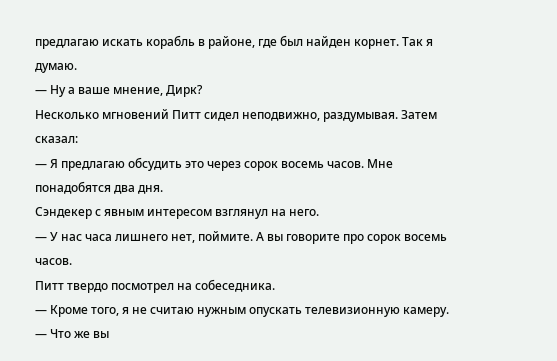предлагаю искать корабль в районе, где был найден корнет. Так я думаю.
— Ну а ваше мнение, Дирк?
Несколько мгновений Питт сидел неподвижно, раздумывая. Затем сказал:
— Я предлагаю обсудить это через сорок восемь часов. Мне понадобятся два дня.
Сэндекер с явным интересом взглянул на него.
— У нас часа лишнего нет, поймите. А вы говорите про сорок восемь часов.
Питт твердо посмотрел на собеседника.
— Кроме того, я не считаю нужным опускать телевизионную камеру.
— Что же вы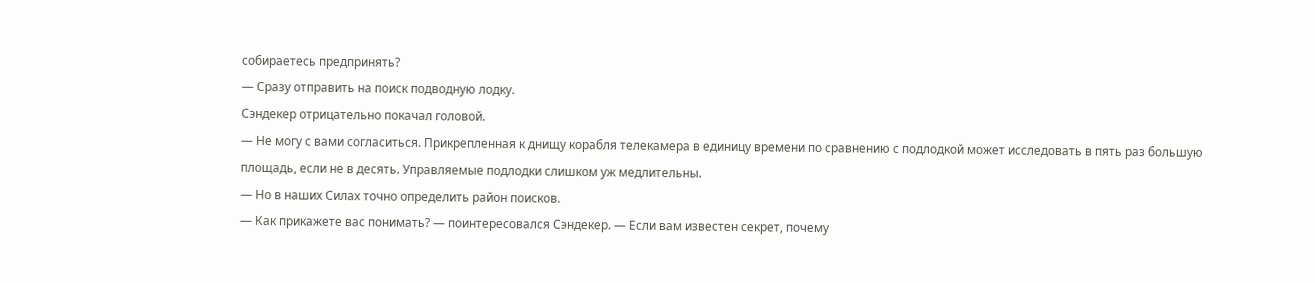собираетесь предпринять?
— Сразу отправить на поиск подводную лодку.
Сэндекер отрицательно покачал головой.
— Не могу с вами согласиться. Прикрепленная к днищу корабля телекамера в единицу времени по сравнению с подлодкой может исследовать в пять раз большую площадь, если не в десять. Управляемые подлодки слишком уж медлительны.
— Но в наших Силах точно определить район поисков.
— Как прикажете вас понимать? — поинтересовался Сэндекер. — Если вам известен секрет, почему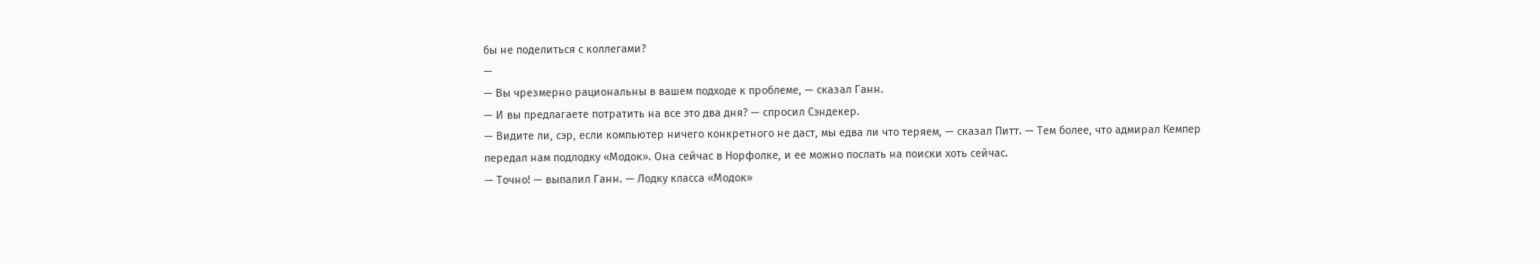бы не поделиться с коллегами?
—
— Вы чрезмерно рациональны в вашем подходе к проблеме, — сказал Ганн.
— И вы предлагаете потратить на все это два дня? — спросил Сэндекер.
— Видите ли, сэр, если компьютер ничего конкретного не даст, мы едва ли что теряем, — сказал Питт. — Тем более, что адмирал Кемпер передал нам подлодку «Модок». Она сейчас в Норфолке, и ее можно послать на поиски хоть сейчас.
— Точно! — выпалил Ганн. — Лодку класса «Модок»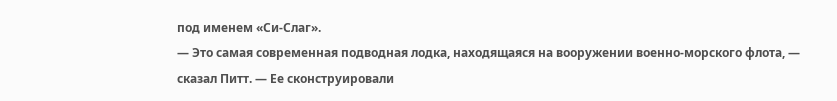под именем «Си-Слаг».
— Это самая современная подводная лодка, находящаяся на вооружении военно-морского флота, — сказал Питт. — Ее сконструировали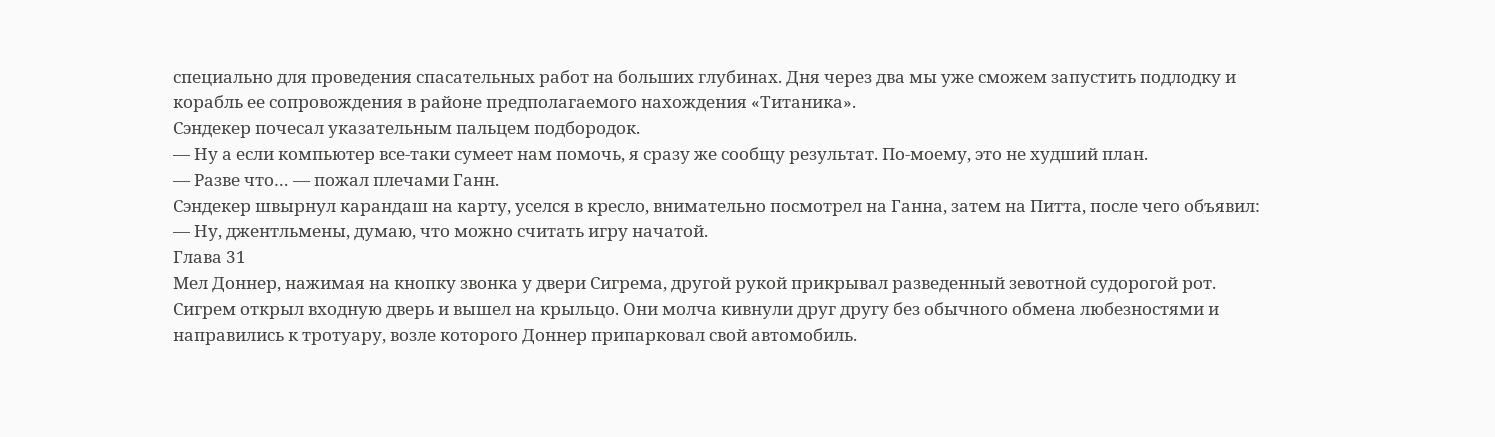специально для проведения спасательных работ на больших глубинах. Дня через два мы уже сможем запустить подлодку и корабль ее сопровождения в районе предполагаемого нахождения «Титаника».
Сэндекер почесал указательным пальцем подбородок.
— Ну а если компьютер все-таки сумеет нам помочь, я сразу же сообщу результат. По-моему, это не худший план.
— Разве что… — пожал плечами Ганн.
Сэндекер швырнул карандаш на карту, уселся в кресло, внимательно посмотрел на Ганна, затем на Питта, после чего объявил:
— Ну, джентльмены, думаю, что можно считать игру начатой.
Глава 31
Мел Доннер, нажимая на кнопку звонка у двери Сигрема, другой рукой прикрывал разведенный зевотной судорогой рот.
Сигрем открыл входную дверь и вышел на крыльцо. Они молча кивнули друг другу без обычного обмена любезностями и направились к тротуару, возле которого Доннер припарковал свой автомобиль.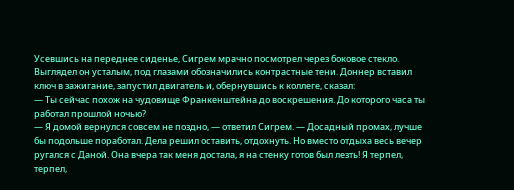Усевшись на переднее сиденье, Сигрем мрачно посмотрел через боковое стекло. Выглядел он усталым, под глазами обозначились контрастные тени. Доннер вставил ключ в зажигание, запустил двигатель и, обернувшись к коллеге, сказал:
— Ты сейчас похож на чудовище Франкенштейна до воскрешения. До которого часа ты работал прошлой ночью?
— Я домой вернулся совсем не поздно, — ответил Сигрем. — Досадный промах, лучше бы подольше поработал. Дела решил оставить, отдохнуть. Но вместо отдыха весь вечер ругался с Даной. Она вчера так меня достала, я на стенку готов был лезть! Я терпел, терпел,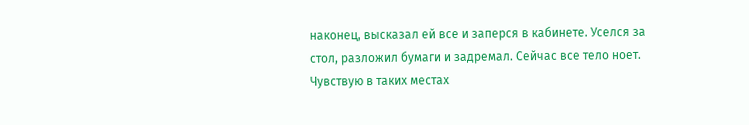наконец, высказал ей все и заперся в кабинете. Уселся за стол, разложил бумаги и задремал. Сейчас все тело ноет. Чувствую в таких местах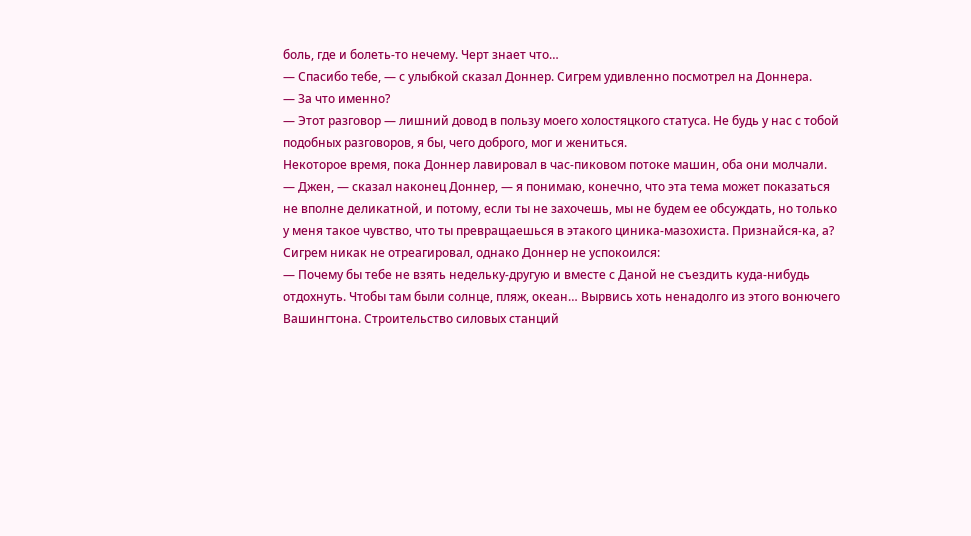боль, где и болеть-то нечему. Черт знает что…
— Спасибо тебе, — с улыбкой сказал Доннер. Сигрем удивленно посмотрел на Доннера.
— За что именно?
— Этот разговор — лишний довод в пользу моего холостяцкого статуса. Не будь у нас с тобой подобных разговоров, я бы, чего доброго, мог и жениться.
Некоторое время, пока Доннер лавировал в час-пиковом потоке машин, оба они молчали.
— Джен, — сказал наконец Доннер, — я понимаю, конечно, что эта тема может показаться не вполне деликатной, и потому, если ты не захочешь, мы не будем ее обсуждать, но только у меня такое чувство, что ты превращаешься в этакого циника-мазохиста. Признайся-ка, а?
Сигрем никак не отреагировал, однако Доннер не успокоился:
— Почему бы тебе не взять недельку-другую и вместе с Даной не съездить куда-нибудь отдохнуть. Чтобы там были солнце, пляж, океан… Вырвись хоть ненадолго из этого вонючего Вашингтона. Строительство силовых станций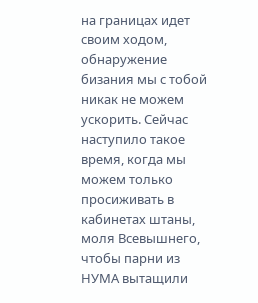на границах идет своим ходом, обнаружение бизания мы с тобой никак не можем ускорить. Сейчас наступило такое время, когда мы можем только просиживать в кабинетах штаны, моля Всевышнего, чтобы парни из НУМА вытащили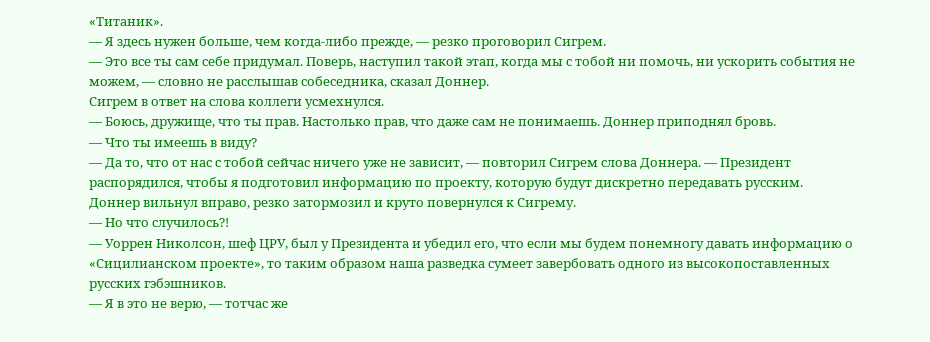«Титаник».
— Я здесь нужен больше, чем когда-либо прежде, — резко проговорил Сигрем.
— Это все ты сам себе придумал. Поверь, наступил такой этап, когда мы с тобой ни помочь, ни ускорить события не можем, — словно не расслышав собеседника, сказал Доннер.
Сигрем в ответ на слова коллеги усмехнулся.
— Боюсь, дружище, что ты прав. Настолько прав, что даже сам не понимаешь. Доннер приподнял бровь.
— Что ты имеешь в виду?
— Да то, что от нас с тобой сейчас ничего уже не зависит, — повторил Сигрем слова Доннера. — Президент распорядился, чтобы я подготовил информацию по проекту, которую будут дискретно передавать русским.
Доннер вильнул вправо, резко затормозил и круто повернулся к Сигрему.
— Но что случилось?!
— Уоррен Николсон, шеф ЦРУ, был у Президента и убедил его, что если мы будем понемногу давать информацию о «Сицилианском проекте», то таким образом наша разведка сумеет завербовать одного из высокопоставленных русских гэбэшников.
— Я в это не верю, — тотчас же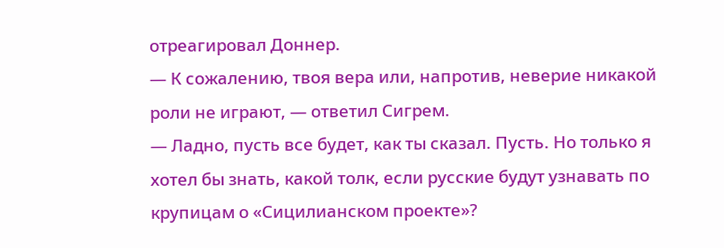отреагировал Доннер.
— К сожалению, твоя вера или, напротив, неверие никакой роли не играют, — ответил Сигрем.
— Ладно, пусть все будет, как ты сказал. Пусть. Но только я хотел бы знать, какой толк, если русские будут узнавать по крупицам о «Сицилианском проекте»?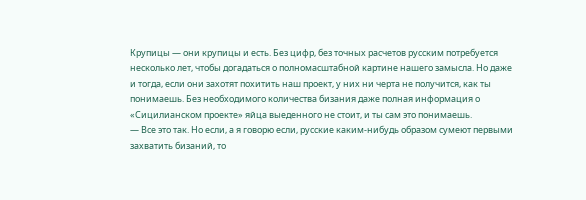Крупицы — они крупицы и есть. Без цифр, без точных расчетов русским потребуется несколько лет, чтобы догадаться о полномасштабной картине нашего замысла. Но даже и тогда, если они захотят похитить наш проект, у них ни черта не получится, как ты понимаешь. Без необходимого количества бизания даже полная информация о «Сицилианском проекте» яйца выеденного не стоит, и ты сам это понимаешь.
— Все это так. Но если, а я говорю если, русские каким-нибудь образом сумеют первыми захватить бизаний, то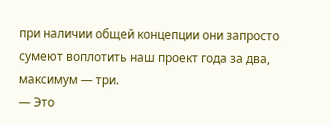при наличии общей концепции они запросто сумеют воплотить наш проект года за два, максимум — три.
— Это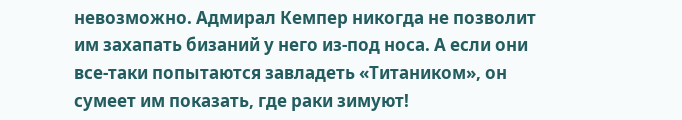невозможно. Адмирал Кемпер никогда не позволит им захапать бизаний у него из-под носа. А если они все-таки попытаются завладеть «Титаником», он сумеет им показать, где раки зимуют!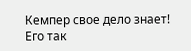Кемпер свое дело знает! Его так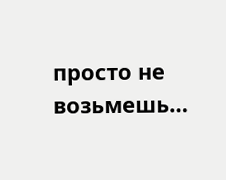просто не возьмешь…